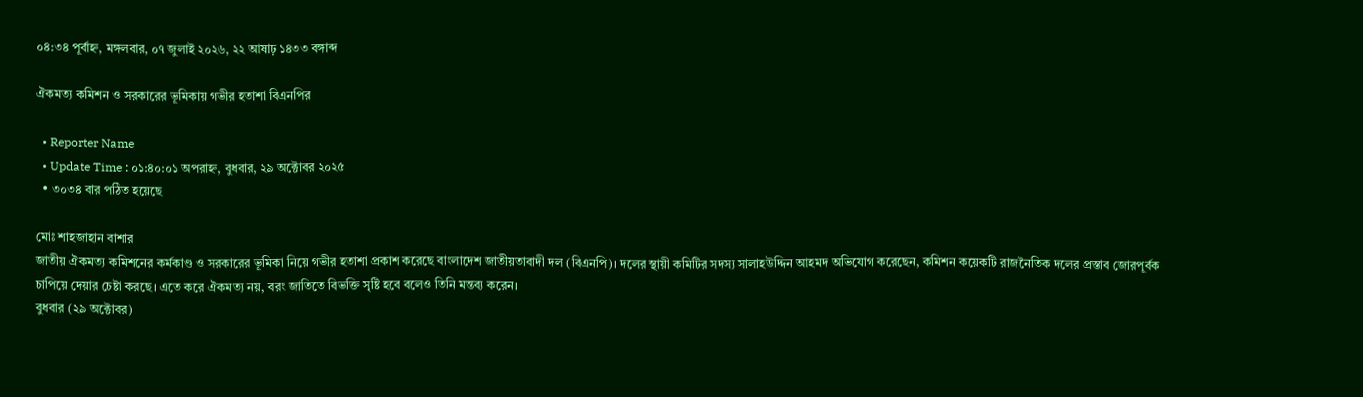০৪:৩৪ পূর্বাহ্ন, মঙ্গলবার, ০৭ জুলাই ২০২৬, ২২ আষাঢ় ১৪৩৩ বঙ্গাব্দ

ঐকমত্য কমিশন ও সরকারের ভূমিকায় গভীর হতাশা বিএনপির

  • Reporter Name
  • Update Time : ০১:৪০:০১ অপরাহ্ন, বুধবার, ২৯ অক্টোবর ২০২৫
  • ৩০৩৪ বার পঠিত হয়েছে

মোঃ শাহজাহান বাশার
জাতীয় ঐকমত্য কমিশনের কর্মকাণ্ড ও সরকারের ভূমিকা নিয়ে গভীর হতাশা প্রকাশ করেছে বাংলাদেশ জাতীয়তাবাদী দল (বিএনপি)। দলের স্থায়ী কমিটির সদস্য সালাহউদ্দিন আহমদ অভিযোগ করেছেন, কমিশন কয়েকটি রাজনৈতিক দলের প্রস্তাব জোরপূর্বক চাপিয়ে দেয়ার চেষ্টা করছে। এতে করে ঐকমত্য নয়, বরং জাতিতে বিভক্তি সৃষ্টি হবে বলেও তিনি মন্তব্য করেন।
বুধবার (২৯ অক্টোবর)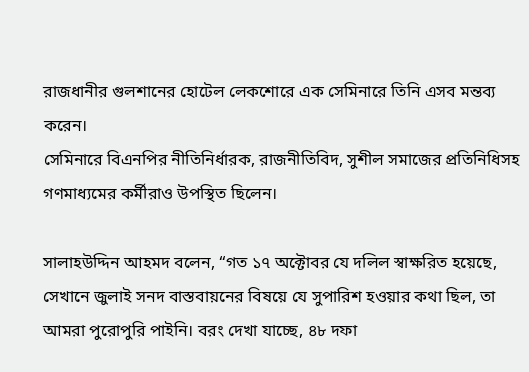রাজধানীর গুলশানের হোটেল লেকশোরে এক সেমিনারে তিনি এসব মন্তব্য করেন।
সেমিনারে বিএনপির নীতিনির্ধারক, রাজনীতিবিদ, সুশীল সমাজের প্রতিনিধিসহ গণমাধ্যমের কর্মীরাও উপস্থিত ছিলেন।

সালাহউদ্দিন আহমদ বলেন, “গত ১৭ অক্টোবর যে দলিল স্বাক্ষরিত হয়েছে, সেখানে জুলাই সনদ বাস্তবায়নের বিষয়ে যে সুপারিশ হওয়ার কথা ছিল, তা আমরা পুরোপুরি পাইনি। বরং দেখা যাচ্ছে, ৪৮ দফা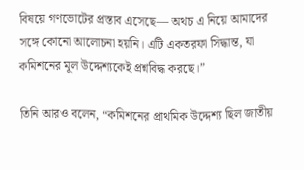বিষয়ে গণভোটের প্রস্তাব এসেছে— অথচ এ নিয়ে আমাদের সঙ্গে কোনো আলোচনা হয়নি। এটি একতরফা সিদ্ধান্ত, যা কমিশনের মূল উদ্দেশ্যকেই প্রশ্নবিদ্ধ করছে।”

তিনি আরও বলেন, “কমিশনের প্রাথমিক উদ্দেশ্য ছিল জাতীয়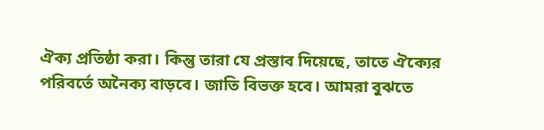ঐক্য প্রতিষ্ঠা করা। কিন্তু তারা যে প্রস্তাব দিয়েছে, তাতে ঐক্যের পরিবর্তে অনৈক্য বাড়বে। জাতি বিভক্ত হবে। আমরা বুঝতে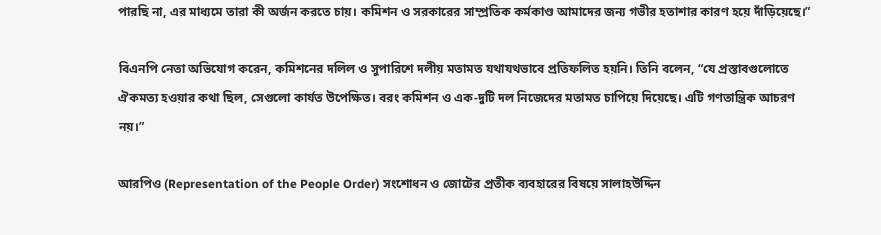পারছি না, এর মাধ্যমে তারা কী অর্জন করতে চায়। কমিশন ও সরকারের সাম্প্রতিক কর্মকাণ্ড আমাদের জন্য গভীর হতাশার কারণ হয়ে দাঁড়িয়েছে।”

বিএনপি নেতা অভিযোগ করেন, কমিশনের দলিল ও সুপারিশে দলীয় মতামত যথাযথভাবে প্রতিফলিত হয়নি। তিনি বলেন, “যে প্রস্তাবগুলোতে ঐকমত্য হওয়ার কথা ছিল, সেগুলো কার্যত উপেক্ষিত। বরং কমিশন ও এক-দুটি দল নিজেদের মতামত চাপিয়ে দিয়েছে। এটি গণতান্ত্রিক আচরণ নয়।”

আরপিও (Representation of the People Order) সংশোধন ও জোটের প্রতীক ব্যবহারের বিষয়ে সালাহউদ্দিন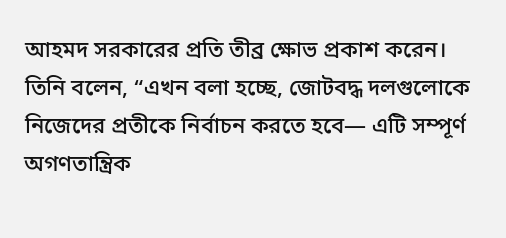আহমদ সরকারের প্রতি তীব্র ক্ষোভ প্রকাশ করেন। তিনি বলেন, “এখন বলা হচ্ছে, জোটবদ্ধ দলগুলোকে নিজেদের প্রতীকে নির্বাচন করতে হবে— এটি সম্পূর্ণ অগণতান্ত্রিক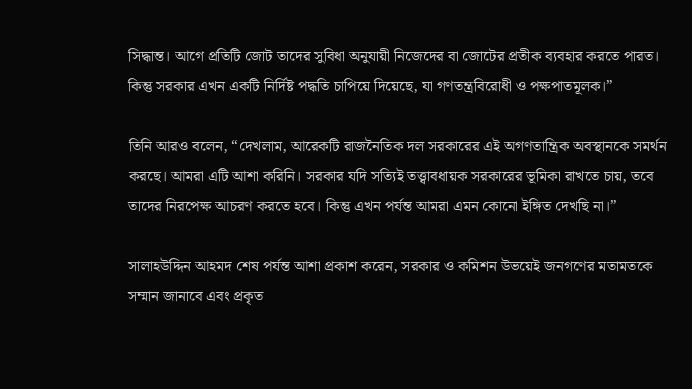সিদ্ধান্ত। আগে প্রতিটি জোট তাদের সুবিধা অনুযায়ী নিজেদের বা জোটের প্রতীক ব্যবহার করতে পারত। কিন্তু সরকার এখন একটি নির্দিষ্ট পদ্ধতি চাপিয়ে দিয়েছে, যা গণতন্ত্রবিরোধী ও পক্ষপাতমূলক।”

তিনি আরও বলেন, “দেখলাম, আরেকটি রাজনৈতিক দল সরকারের এই অগণতান্ত্রিক অবস্থানকে সমর্থন করছে। আমরা এটি আশা করিনি। সরকার যদি সত্যিই তত্ত্বাবধায়ক সরকারের ভূমিকা রাখতে চায়, তবে তাদের নিরপেক্ষ আচরণ করতে হবে। কিন্তু এখন পর্যন্ত আমরা এমন কোনো ইঙ্গিত দেখছি না।”

সালাহউদ্দিন আহমদ শেষ পর্যন্ত আশা প্রকাশ করেন, সরকার ও কমিশন উভয়েই জনগণের মতামতকে সম্মান জানাবে এবং প্রকৃত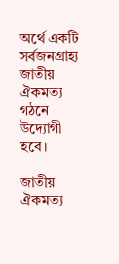অর্থে একটি সর্বজনগ্রাহ্য জাতীয় ঐকমত্য গঠনে উদ্যোগী হবে।

জাতীয় ঐকমত্য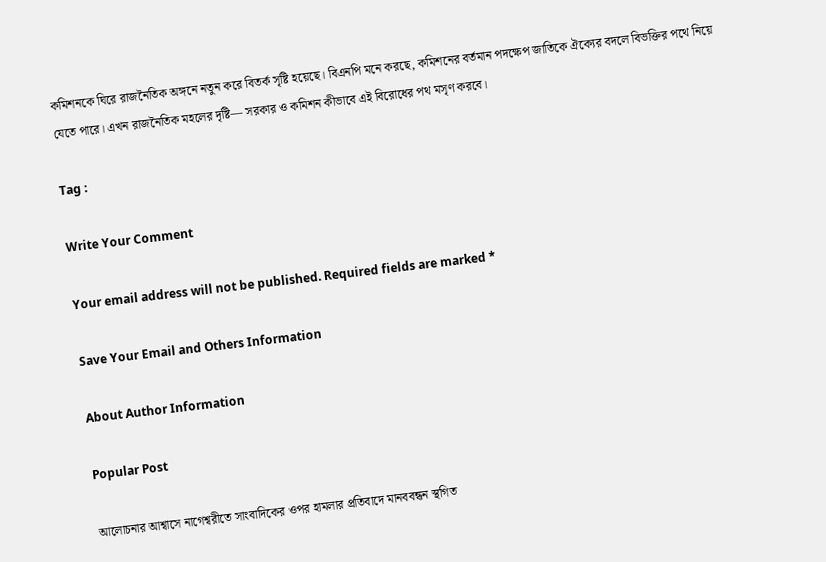কমিশনকে ঘিরে রাজনৈতিক অঙ্গনে নতুন করে বিতর্ক সৃষ্টি হয়েছে। বিএনপি মনে করছে, কমিশনের বর্তমান পদক্ষেপ জাতিকে ঐক্যের বদলে বিভক্তির পথে নিয়ে যেতে পারে। এখন রাজনৈতিক মহলের দৃষ্টি— সরকার ও কমিশন কীভাবে এই বিরোধের পথ মসৃণ করবে।

Tag :

Write Your Comment

Your email address will not be published. Required fields are marked *

Save Your Email and Others Information

About Author Information

Popular Post

আলোচনার আশ্বাসে নাগেশ্বরীতে সাংবাদিকের ওপর হামলার প্রতিবাদে মানববন্ধন স্থগিত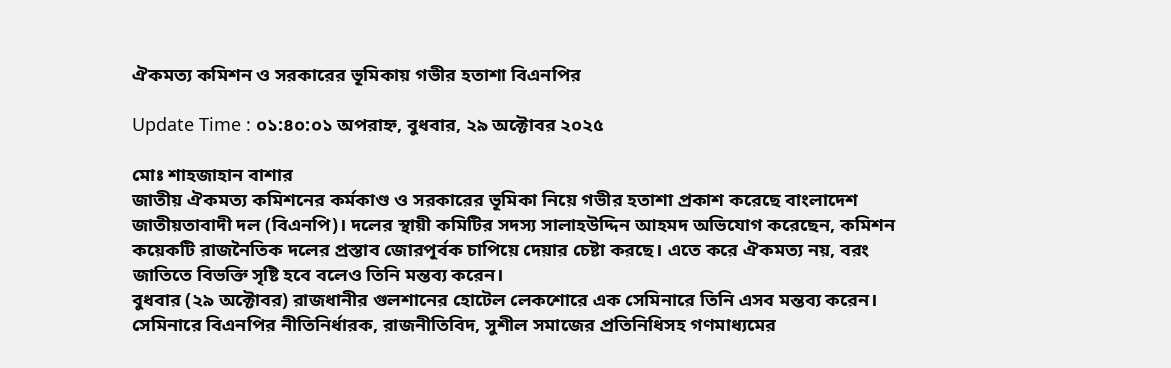ঐকমত্য কমিশন ও সরকারের ভূমিকায় গভীর হতাশা বিএনপির

Update Time : ০১:৪০:০১ অপরাহ্ন, বুধবার, ২৯ অক্টোবর ২০২৫

মোঃ শাহজাহান বাশার
জাতীয় ঐকমত্য কমিশনের কর্মকাণ্ড ও সরকারের ভূমিকা নিয়ে গভীর হতাশা প্রকাশ করেছে বাংলাদেশ জাতীয়তাবাদী দল (বিএনপি)। দলের স্থায়ী কমিটির সদস্য সালাহউদ্দিন আহমদ অভিযোগ করেছেন, কমিশন কয়েকটি রাজনৈতিক দলের প্রস্তাব জোরপূর্বক চাপিয়ে দেয়ার চেষ্টা করছে। এতে করে ঐকমত্য নয়, বরং জাতিতে বিভক্তি সৃষ্টি হবে বলেও তিনি মন্তব্য করেন।
বুধবার (২৯ অক্টোবর) রাজধানীর গুলশানের হোটেল লেকশোরে এক সেমিনারে তিনি এসব মন্তব্য করেন।
সেমিনারে বিএনপির নীতিনির্ধারক, রাজনীতিবিদ, সুশীল সমাজের প্রতিনিধিসহ গণমাধ্যমের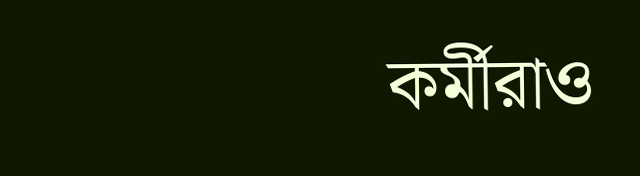কর্মীরাও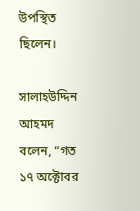উপস্থিত ছিলেন।

সালাহউদ্দিন আহমদ বলেন, “গত ১৭ অক্টোবর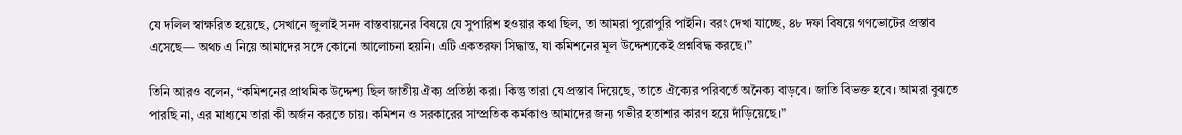যে দলিল স্বাক্ষরিত হয়েছে, সেখানে জুলাই সনদ বাস্তবায়নের বিষয়ে যে সুপারিশ হওয়ার কথা ছিল, তা আমরা পুরোপুরি পাইনি। বরং দেখা যাচ্ছে, ৪৮ দফা বিষয়ে গণভোটের প্রস্তাব এসেছে— অথচ এ নিয়ে আমাদের সঙ্গে কোনো আলোচনা হয়নি। এটি একতরফা সিদ্ধান্ত, যা কমিশনের মূল উদ্দেশ্যকেই প্রশ্নবিদ্ধ করছে।”

তিনি আরও বলেন, “কমিশনের প্রাথমিক উদ্দেশ্য ছিল জাতীয় ঐক্য প্রতিষ্ঠা করা। কিন্তু তারা যে প্রস্তাব দিয়েছে, তাতে ঐক্যের পরিবর্তে অনৈক্য বাড়বে। জাতি বিভক্ত হবে। আমরা বুঝতে পারছি না, এর মাধ্যমে তারা কী অর্জন করতে চায়। কমিশন ও সরকারের সাম্প্রতিক কর্মকাণ্ড আমাদের জন্য গভীর হতাশার কারণ হয়ে দাঁড়িয়েছে।”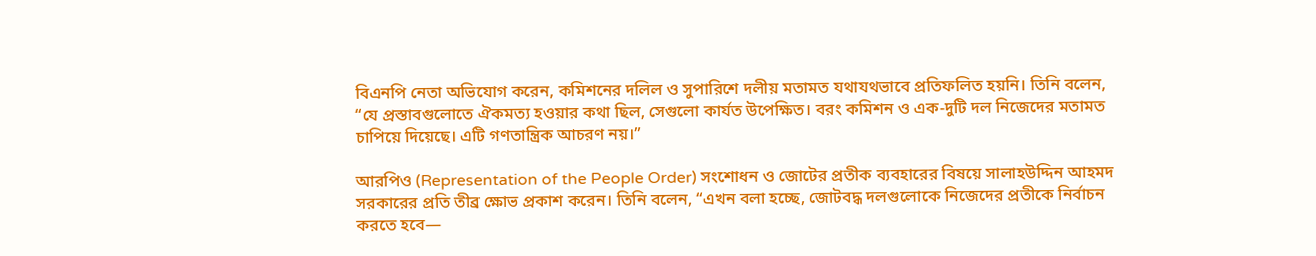বিএনপি নেতা অভিযোগ করেন, কমিশনের দলিল ও সুপারিশে দলীয় মতামত যথাযথভাবে প্রতিফলিত হয়নি। তিনি বলেন, “যে প্রস্তাবগুলোতে ঐকমত্য হওয়ার কথা ছিল, সেগুলো কার্যত উপেক্ষিত। বরং কমিশন ও এক-দুটি দল নিজেদের মতামত চাপিয়ে দিয়েছে। এটি গণতান্ত্রিক আচরণ নয়।”

আরপিও (Representation of the People Order) সংশোধন ও জোটের প্রতীক ব্যবহারের বিষয়ে সালাহউদ্দিন আহমদ সরকারের প্রতি তীব্র ক্ষোভ প্রকাশ করেন। তিনি বলেন, “এখন বলা হচ্ছে, জোটবদ্ধ দলগুলোকে নিজেদের প্রতীকে নির্বাচন করতে হবে—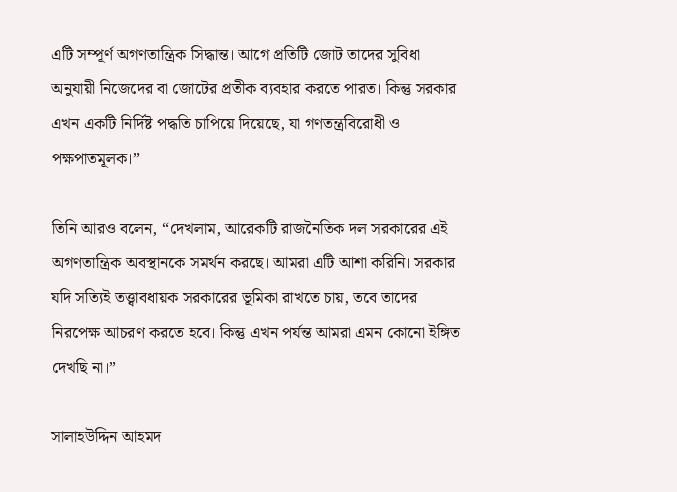এটি সম্পূর্ণ অগণতান্ত্রিক সিদ্ধান্ত। আগে প্রতিটি জোট তাদের সুবিধা অনুযায়ী নিজেদের বা জোটের প্রতীক ব্যবহার করতে পারত। কিন্তু সরকার এখন একটি নির্দিষ্ট পদ্ধতি চাপিয়ে দিয়েছে, যা গণতন্ত্রবিরোধী ও পক্ষপাতমূলক।”

তিনি আরও বলেন, “দেখলাম, আরেকটি রাজনৈতিক দল সরকারের এই অগণতান্ত্রিক অবস্থানকে সমর্থন করছে। আমরা এটি আশা করিনি। সরকার যদি সত্যিই তত্ত্বাবধায়ক সরকারের ভূমিকা রাখতে চায়, তবে তাদের নিরপেক্ষ আচরণ করতে হবে। কিন্তু এখন পর্যন্ত আমরা এমন কোনো ইঙ্গিত দেখছি না।”

সালাহউদ্দিন আহমদ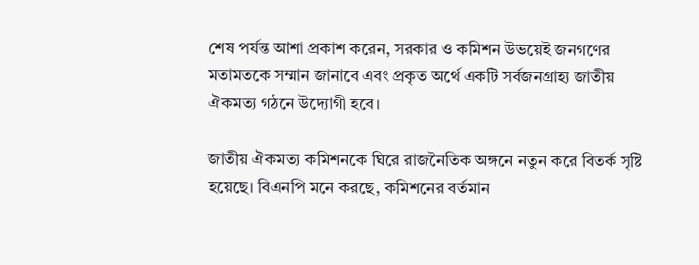শেষ পর্যন্ত আশা প্রকাশ করেন, সরকার ও কমিশন উভয়েই জনগণের মতামতকে সম্মান জানাবে এবং প্রকৃত অর্থে একটি সর্বজনগ্রাহ্য জাতীয় ঐকমত্য গঠনে উদ্যোগী হবে।

জাতীয় ঐকমত্য কমিশনকে ঘিরে রাজনৈতিক অঙ্গনে নতুন করে বিতর্ক সৃষ্টি হয়েছে। বিএনপি মনে করছে, কমিশনের বর্তমান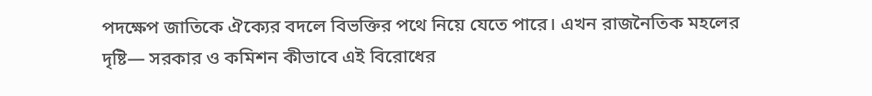পদক্ষেপ জাতিকে ঐক্যের বদলে বিভক্তির পথে নিয়ে যেতে পারে। এখন রাজনৈতিক মহলের দৃষ্টি— সরকার ও কমিশন কীভাবে এই বিরোধের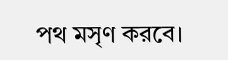পথ মসৃণ করবে।